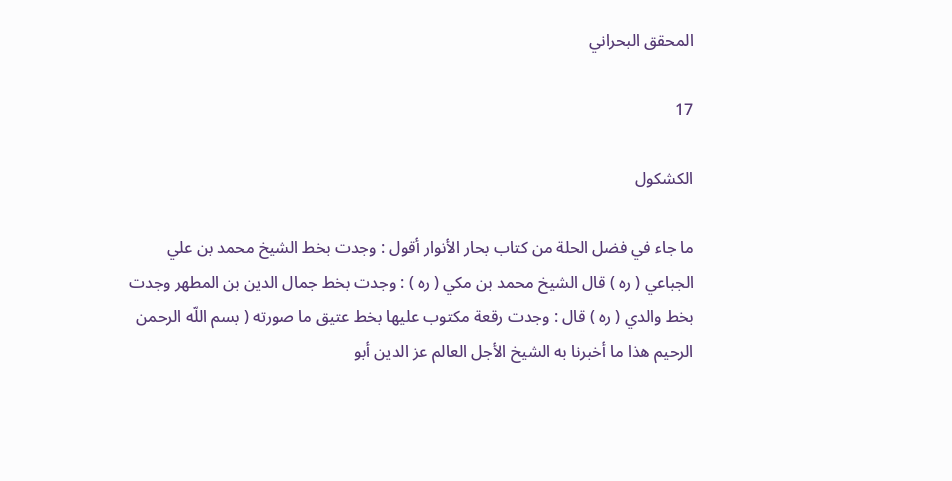المحقق البحراني

17

الكشكول

ما جاء في فضل الحلة من كتاب بحار الأنوار أقول : وجدت بخط الشيخ محمد بن علي الجباعي ( ره ) قال الشيخ محمد بن مكي ( ره ) : وجدت بخط جمال الدين بن المطهر وجدت بخط والدي ( ره ) قال : وجدت رقعة مكتوب عليها بخط عتيق ما صورته ( بسم اللّه الرحمن الرحيم هذا ما أخبرنا به الشيخ الأجل العالم عز الدين أبو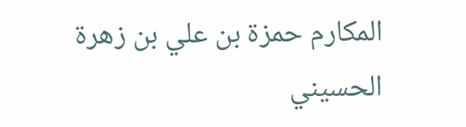المكارم حمزة بن علي بن زهرة الحسيني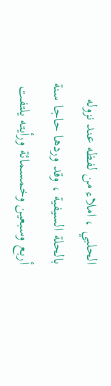الحلبي ، املاء من لفظه عند نزوله بالحلة السيفية ، وقد وردها حاجا سنة أربع وسبعين وخمسمائة ورأيته يلتفت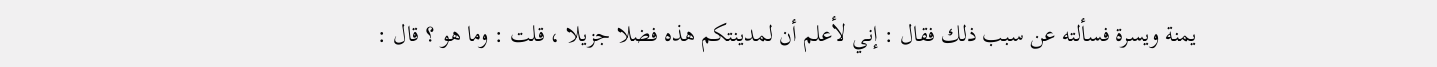يمنة ويسرة فسألته عن سبب ذلك فقال : إني لأعلم أن لمدينتكم هذه فضلا جزيلا ، قلت : وما هو ؟ قال :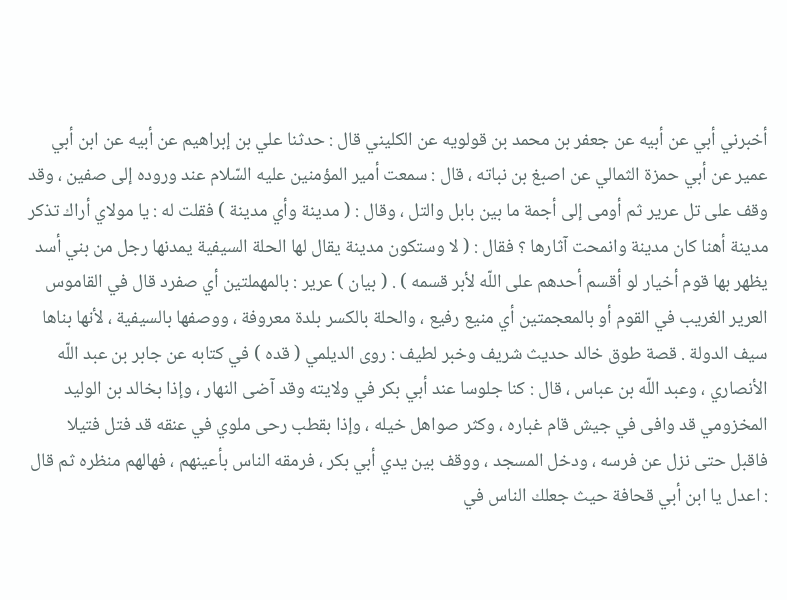أخبرني أبي عن أبيه عن جعفر بن محمد بن قولويه عن الكليني قال : حدثنا علي بن إبراهيم عن أبيه عن ابن أبي عمير عن أبي حمزة الثمالي عن اصبغ بن نباته ، قال : سمعت أمير المؤمنين عليه السّلام عند وروده إلى صفين ، وقد وقف على تل عرير ثم أومى إلى أجمة ما بين بابل والتل ، وقال : ( مدينة وأي مدينة ) فقلت له : يا مولاي أراك تذكر مدينة أهنا كان مدينة وانمحت آثارها ؟ فقال : ( لا وستكون مدينة يقال لها الحلة السيفية يمدنها رجل من بني أسد يظهر بها قوم أخيار لو أقسم أحدهم على اللّه لأبر قسمه ) . ( بيان ) عرير : بالمهملتين أي صفرد قال في القاموس العرير الغريب في القوم أو بالمعجمتين أي منيع رفيع ، والحلة بالكسر بلدة معروفة ، ووصفها بالسيفية ، لأنها بناها سيف الدولة . قصة طوق خالد حديث شريف وخبر لطيف : روى الديلمي ( قده ) في كتابه عن جابر بن عبد اللّه الأنصاري ، وعبد اللّه بن عباس ، قال : كنا جلوسا عند أبي بكر في ولايته وقد آضى النهار ، وإذا بخالد بن الوليد المخزومي قد وافى في جيش قام غباره ، وكثر صواهل خيله ، وإذا بقطب رحى ملوي في عنقه قد فتل فتيلا فاقبل حتى نزل عن فرسه ، ودخل المسجد ، ووقف بين يدي أبي بكر ، فرمقه الناس بأعينهم ، فهالهم منظره ثم قال : اعدل يا ابن أبي قحافة حيث جعلك الناس في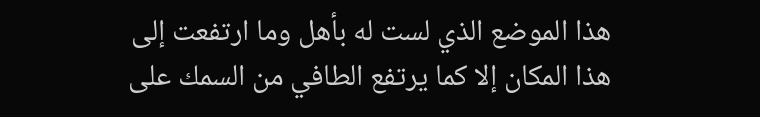هذا الموضع الذي لست له بأهل وما ارتفعت إلى هذا المكان إلا كما يرتفع الطافي من السمك على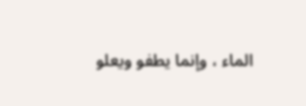الماء ، وإنما يطفو ويعلو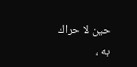حين لا حراك به ،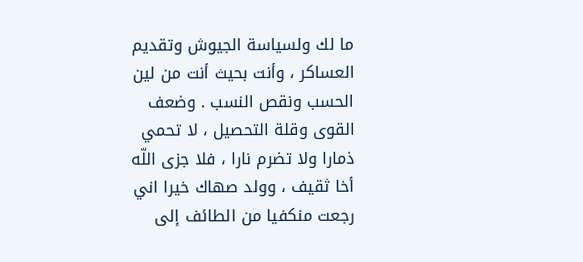ما لك ولسياسة الجيوش وتقديم العساكر ، وأنت بحيث أنت من لين الحسب ونقص النسب . وضعف القوى وقلة التحصيل ، لا تحمي ذمارا ولا تضرم نارا ، فلا جزى اللّه أخا ثقيف ، وولد صهاك خيرا اني رجعت منكفيا من الطائف إلى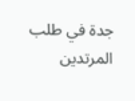جدة في طلب المرتدين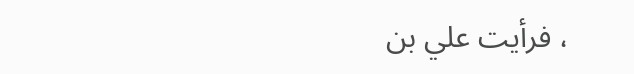، فرأيت علي بن